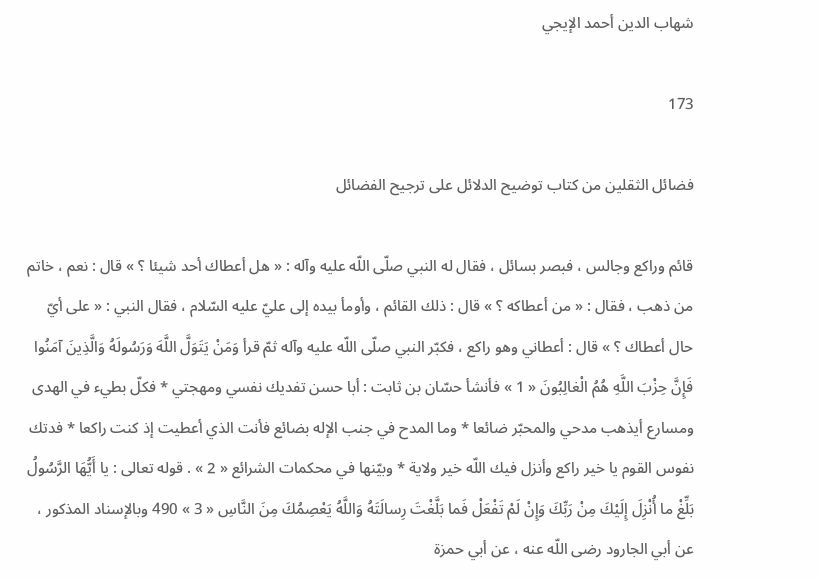شهاب الدين أحمد الإيجي

173

فضائل الثقلين من كتاب توضيح الدلائل على ترجيح الفضائل

قائم وراكع وجالس ، فبصر بسائل ، فقال له النبي صلّى اللّه عليه وآله : « هل أعطاك أحد شيئا ؟ » قال : نعم ، خاتم من ذهب ، فقال : « من أعطاكه ؟ » قال : ذلك القائم ، وأومأ بيده إلى عليّ عليه السّلام ، فقال النبي : « على أيّ حال أعطاك ؟ » قال : أعطاني وهو راكع ، فكبّر النبي صلّى اللّه عليه وآله ثمّ قرأ وَمَنْ يَتَوَلَّ اللَّهَ وَرَسُولَهُ وَالَّذِينَ آمَنُوا فَإِنَّ حِزْبَ اللَّهِ هُمُ الْغالِبُونَ « 1 » فأنشأ حسّان بن ثابت : أبا حسن تفديك نفسي ومهجتي * فكلّ بطيء في الهدى ومسارع أيذهب مدحي والمحبّر ضائعا * وما المدح في جنب الإله بضائع فأنت الذي أعطيت إذ كنت راكعا * فدتك نفوس القوم يا خير راكع وأنزل فيك اللّه خير ولاية * وبيّنها في محكمات الشرائع « 2 » . قوله تعالى : يا أَيُّهَا الرَّسُولُ بَلِّغْ ما أُنْزِلَ إِلَيْكَ مِنْ رَبِّكَ وَإِنْ لَمْ تَفْعَلْ فَما بَلَّغْتَ رِسالَتَهُ وَاللَّهُ يَعْصِمُكَ مِنَ النَّاسِ « 3 » 490 وبالإسناد المذكور ، عن أبي الجارود رضى اللّه عنه ، عن أبي حمزة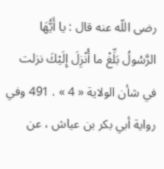رضى اللّه عنه قال : يا أَيُّهَا الرَّسُولُ بَلِّغْ ما أُنْزِلَ إِلَيْكَ نزلت في شأن الولاية « 4 » . 491 وفي رواية أبي بكر بن عياش ، عن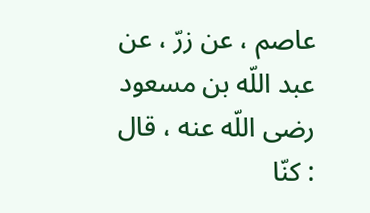عاصم ، عن زرّ ، عن عبد اللّه بن مسعود رضى اللّه عنه ، قال : كنّا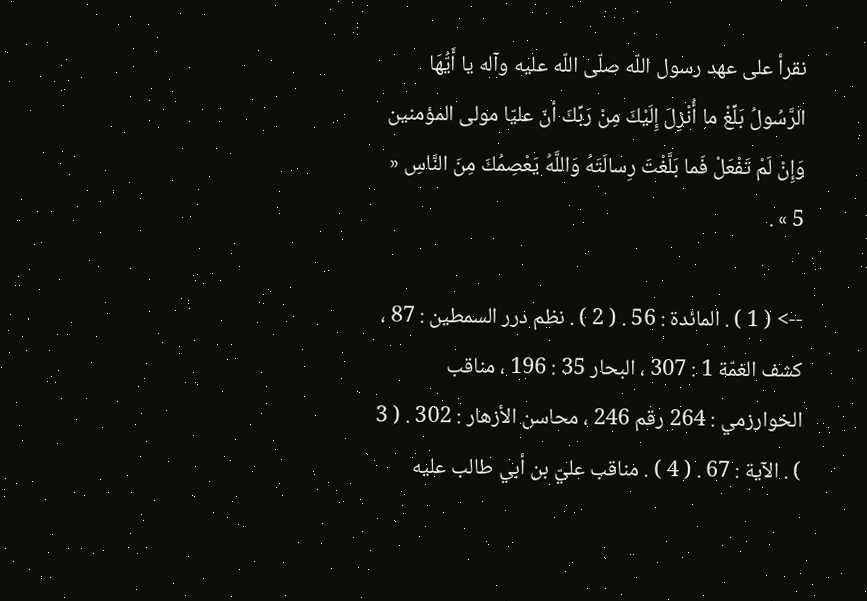نقرأ على عهد رسول اللّه صلّى اللّه عليه وآله يا أَيُّهَا الرَّسُولُ بَلِّغْ ما أُنْزِلَ إِلَيْكَ مِنْ رَبِّكَ أنّ عليّا مولى المؤمنين وَإِنْ لَمْ تَفْعَلْ فَما بَلَّغْتَ رِسالَتَهُ وَاللَّهُ يَعْصِمُكَ مِنَ النَّاسِ « 5 » .

--> ( 1 ) . المائدة : 56 . ( 2 ) . نظم درر السمطين : 87 ، كشف الغمّة 1 : 307 ، البحار 35 : 196 ، مناقب الخوارزمي : 264 رقم 246 ، محاسن الأزهار : 302 . ( 3 ) . الآية : 67 . ( 4 ) . مناقب عليّ بن أبي طالب عليه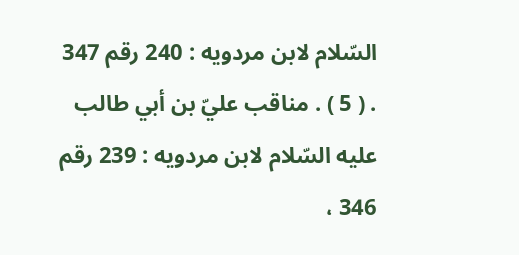السّلام لابن مردويه : 240 رقم 347 . ( 5 ) . مناقب عليّ بن أبي طالب عليه السّلام لابن مردويه : 239 رقم 346 ،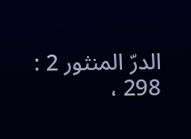الدرّ المنثور 2 : 298 ،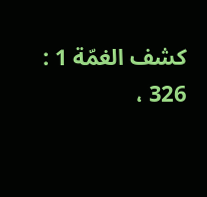كشف الغمّة 1 : 326 ،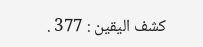كشف اليقين : 377 .